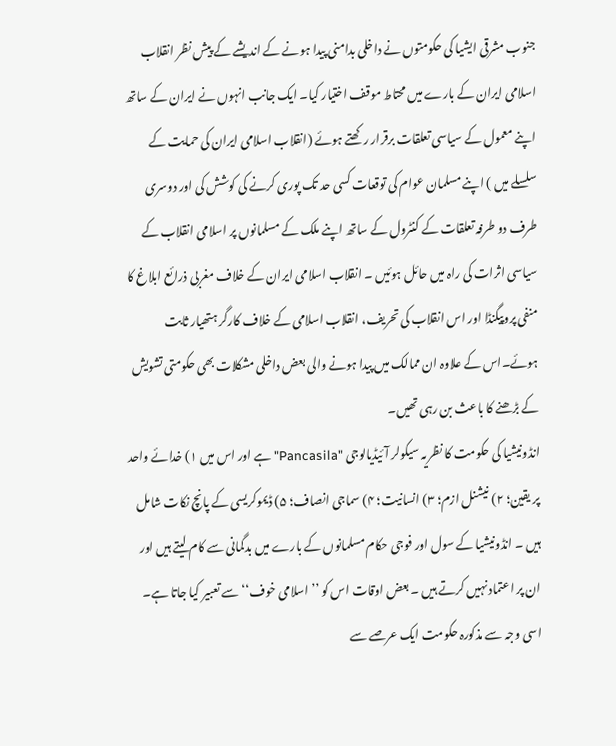جنوب مشرقی ایشیا کی حکومتوں نے داخلی بدامنی پیدا ہونے کے اندیشے کے پیش نظر انقلاب اسلامی ایران کے بارے میں محتاط موقف اختیار کیا۔ ایک جانب انہوں نے ایران کے ساتھ اپنے معمول کے سیاسی تعلقات برقرار رکھتے ہوئے (انقلاب اسلامی ایران کی حمایت کے سلسلے میں ) اپنے مسلمان عوام کی توقعات کسی حد تک پوری کرنے کی کوشش کی اور دوسری طرف دو طرفہ تعلقات کے کنٹرول کے ساتھ اپنے ملک کے مسلمانوں پر اسلامی انقلاب کے سیاسی اثرات کی راہ میں حائل ہوئیں ۔ انقلاب اسلامی ایران کے خلاف مغربی ذرائع ابلاغ کا منفی پروپیگنڈا اور اس انقلاب کی تحریف، انقلاب اسلامی کے خلاف کارگر ہتھیار ثابت ہوئے۔اس کے علاوہ ان ممالک میں پیدا ہونے والی بعض داخلی مشکلات بھی حکومتی تشویش کے بڑھنے کا باعث بن رہی تھیں۔
انڈونیشیا کی حکومت کا نظریہ سیکولر آئیڈیالوجی "Pancasila" ہے اور اس میں ۱) خدائے واحد پر یقین؛ ۲) نیشنل ازم؛ ۳) انسانیت؛ ۴) سماجی انصاف؛ ۵) ڈیموکریسی کے پانچ نکات شامل ہیں ۔ انڈونیشیا کے سول اور فوجی حکام مسلمانوں کے بارے میں بدگمانی سے کام لیتے ہیں اور ان پر اعتماد نہیں کرتے ہیں ۔ بعض اوقات اس کو ’’اسلامی خوف‘‘ سے تعبیر کیا جاتا ہے۔ اسی وجہ سے مذکورہ حکومت ایک عرصے سے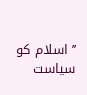’’ اسلام کو سیاست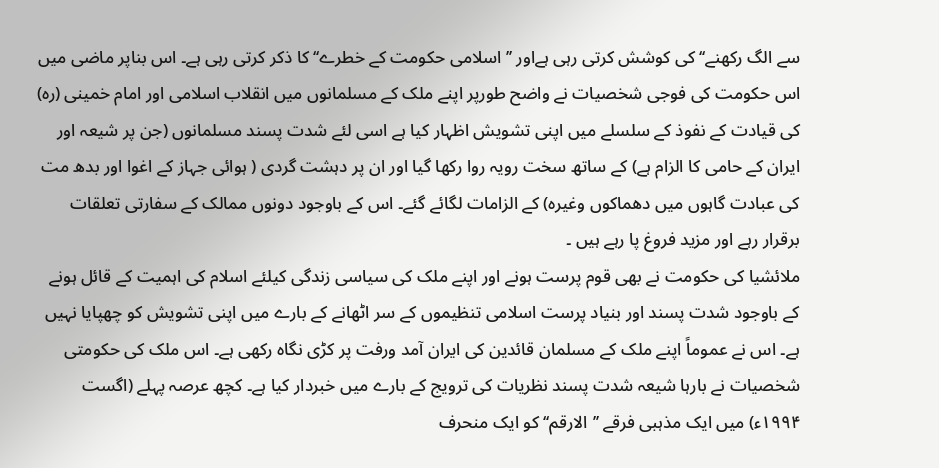سے الگ رکھنے‘‘ کی کوشش کرتی رہی ہےاور ’’اسلامی حکومت کے خطرے‘‘ کا ذکر کرتی رہی ہے۔ اس بناپر ماضی میں اس حکومت کی فوجی شخصیات نے واضح طورپر اپنے ملک کے مسلمانوں میں انقلاب اسلامی اور امام خمینی (ره) کی قیادت کے نفوذ کے سلسلے میں اپنی تشویش اظہار کیا ہے اسی لئے شدت پسند مسلمانوں (جن پر شیعہ اور ایران کے حامی کا الزام ہے) کے ساتھ سخت رویہ روا رکھا گیا اور ان پر دہشت گردی ( ہوائی جہاز کے اغوا اور بدھ مت کی عبادت گاہوں میں دھماکوں وغیرہ) کے الزامات لگائے گئے۔ اس کے باوجود دونوں ممالک کے سفارتی تعلقات برقرار رہے اور مزید فروغ پا رہے ہیں ۔
ملائشیا کی حکومت نے بھی قوم پرست ہونے اور اپنے ملک کی سیاسی زندگی کیلئے اسلام کی اہمیت کے قائل ہونے کے باوجود شدت پسند اور بنیاد پرست اسلامی تنظیموں کے سر اٹھانے کے بارے میں اپنی تشویش کو چھپایا نہیں ہے۔ اس نے عموماً اپنے ملک کے مسلمان قائدین کی ایران آمد ورفت پر کڑی نگاہ رکھی ہے۔ اس ملک کی حکومتی شخصیات نے بارہا شیعہ شدت پسند نظریات کی ترویج کے بارے میں خبردار کیا ہے۔ کچھ عرصہ پہلے (اگست ۱۹۹۴ء) میں ایک مذہبی فرقے ’’الارقم‘‘ کو ایک منحرف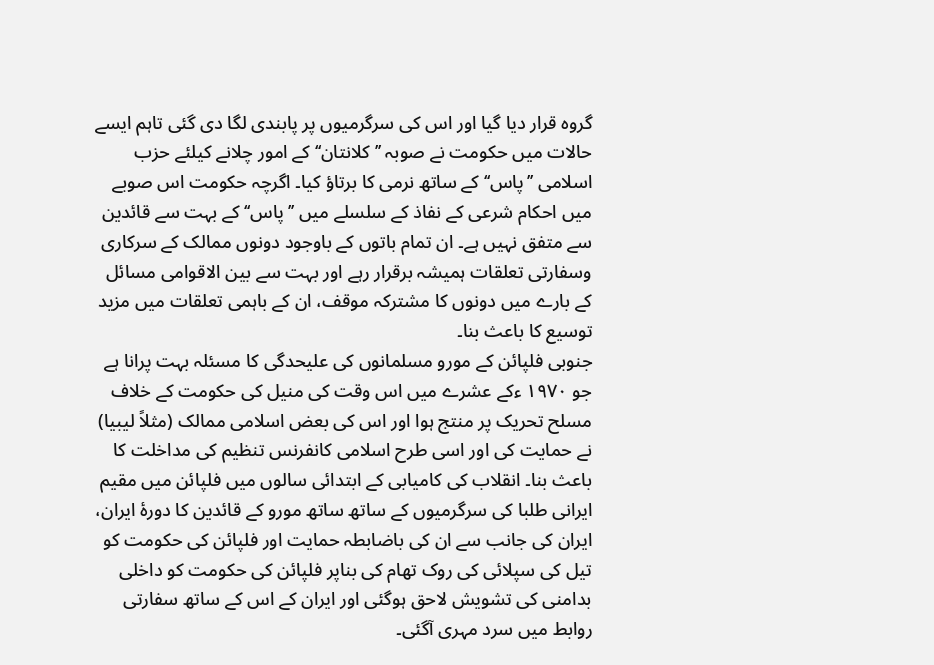گروہ قرار دیا گیا اور اس کی سرگرمیوں پر پابندی لگا دی گئی تاہم ایسے حالات میں حکومت نے صوبہ ’’کلانتان‘‘ کے امور چلانے کیلئے حزب اسلامی ’’پاس‘‘ کے ساتھ نرمی کا برتاؤ کیا۔ اگرچہ حکومت اس صوبے میں احکام شرعی کے نفاذ کے سلسلے میں ’’پاس‘‘ کے بہت سے قائدین سے متفق نہیں ہے۔ ان تمام باتوں کے باوجود دونوں ممالک کے سرکاری وسفارتی تعلقات ہمیشہ برقرار رہے اور بہت سے بین الاقوامی مسائل کے بارے میں دونوں کا مشترکہ موقف، ان کے باہمی تعلقات میں مزید توسیع کا باعث بنا۔
جنوبی فلپائن کے مورو مسلمانوں کی علیحدگی کا مسئلہ بہت پرانا ہے جو ۱۹۷۰ ءکے عشرے میں اس وقت کی منیل کی حکومت کے خلاف مسلح تحریک پر منتج ہوا اور اس کی بعض اسلامی ممالک (مثلاً لیبیا) نے حمایت کی اور اسی طرح اسلامی کانفرنس تنظیم کی مداخلت کا باعث بنا۔ انقلاب کی کامیابی کے ابتدائی سالوں میں فلپائن میں مقیم ایرانی طلبا کی سرگرمیوں کے ساتھ ساتھ مورو کے قائدین کا دورۂ ایران، ایران کی جانب سے ان کی باضابطہ حمایت اور فلپائن کی حکومت کو تیل کی سپلائی کی روک تھام کی بناپر فلپائن کی حکومت کو داخلی بدامنی کی تشویش لاحق ہوگئی اور ایران کے اس کے ساتھ سفارتی روابط میں سرد مہری آگئی۔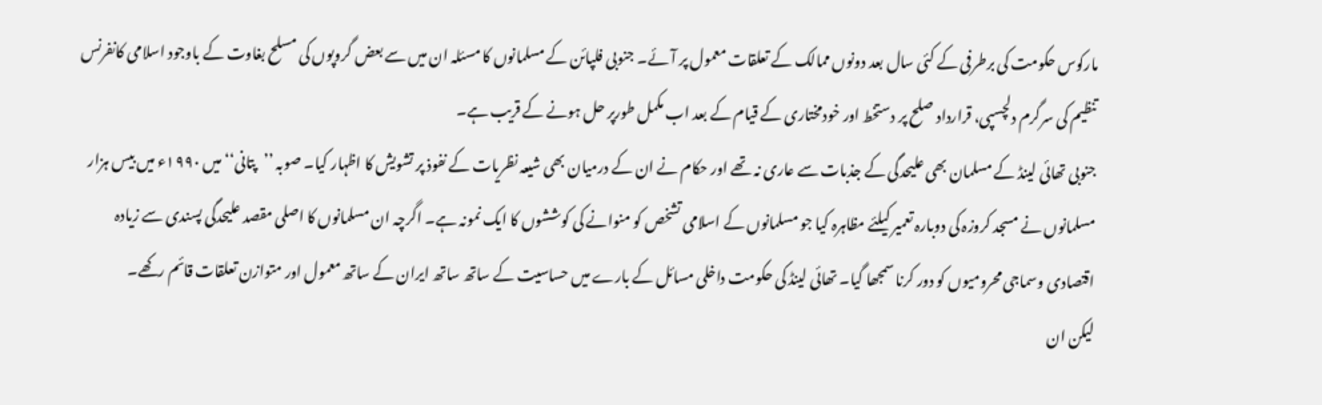مارکوس حکومت کی برطرفی کے کئی سال بعد دونوں ممالک کے تعلقات معمول پر آئے۔ جنوبی فلپائن کے مسلمانوں کا مسئلہ ان میں سے بعض گروپوں کی مسلح بغاوت کے باوجود اسلامی کانفرنس تنظیم کی سرگرم دلچسپی، قرارداد صلح پر دستخط اور خودمختاری کے قیام کے بعد اب مکمل طورپر حل ہونے کے قریب ہے۔
جنوبی تھائی لینڈ کے مسلمان بھی علیحدگی کے جذبات سے عاری نہ تھے اور حکام نے ان کے درمیان بھی شیعہ نظریات کے نفوذ پر تشویش کا اظہار کیا۔ صوبہ ’’پتانی‘‘ میں ۱۹۹۰ء میں بیس ہزار مسلمانوں نے مسجد کروزہ کی دوبارہ تعمیر کیلئے مظاہرہ کیا جو مسلمانوں کے اسلامی تشخص کو منوانے کی کوششوں کا ایک نمونہ ہے۔ اگرچہ ان مسلمانوں کا اصلی مقصد علیحدگی پسندی سے زیادہ اقتصادی وسماجی محرومیوں کو دور کرنا سمجھا گیا۔ تھائی لینڈ کی حکومت داخلی مسائل کے بارے میں حساسیت کے ساتھ ساتھ ایران کے ساتھ معمول اور متوازن تعلقات قائم رکھے۔
لیکن ان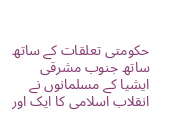حکومتی تعلقات کے ساتھ ساتھ جنوب مشرقی ایشیا کے مسلمانوں نے انقلاب اسلامی کا ایک اور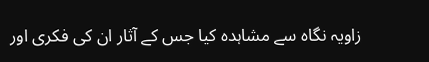زاویہ نگاہ سے مشاہدہ کیا جس کے آثار ان کی فکری اور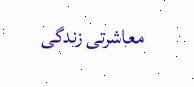معاشرتی زندگی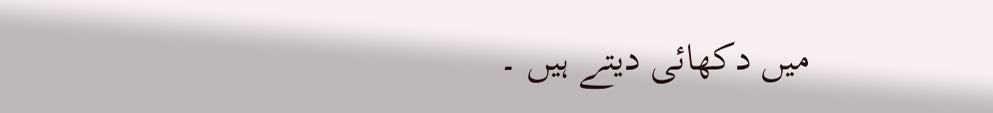میں دکھائی دیتے ہیں ۔